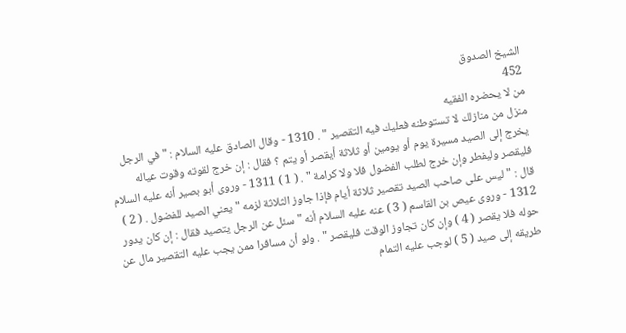الشيخ الصدوق
452
من لا يحضره الفقيه
منزل من منازلك لا تستوطنه فعليك فيه التقصير " . 1310 - وقال الصادق عليه السلام : " في الرجل يخرج إلى الصيد مسيرة يوم أو يومين أو ثلاثة أيقصر أو يتم ؟ فقال : إن خرج لقوته وقوت عياله فليقصر وليفطر وإن خرج لطلب الفضول فلا ولا كرامة " . ( 1 ) 1311 - وروى أبو بصير أنه عليه السلام قال : " ليس على صاحب الصيد تقصير ثلاثة أيام فإذا جاوز الثلاثة لزمه " يعني الصيد للفضول . ( 2 ) 1312 - وروى عيص بن القاسم ( 3 ) عنه عليه السلام أنه " سئل عن الرجل يتصيد فقال : إن كان يدور حوله فلا يقصر ( 4 ) وإن كان تجاوز الوقت فليقصر " . ولو أن مسافرا ممن يجب عليه التقصير مال عن طريقه إلى صيد ( 5 ) لوجب عليه التمام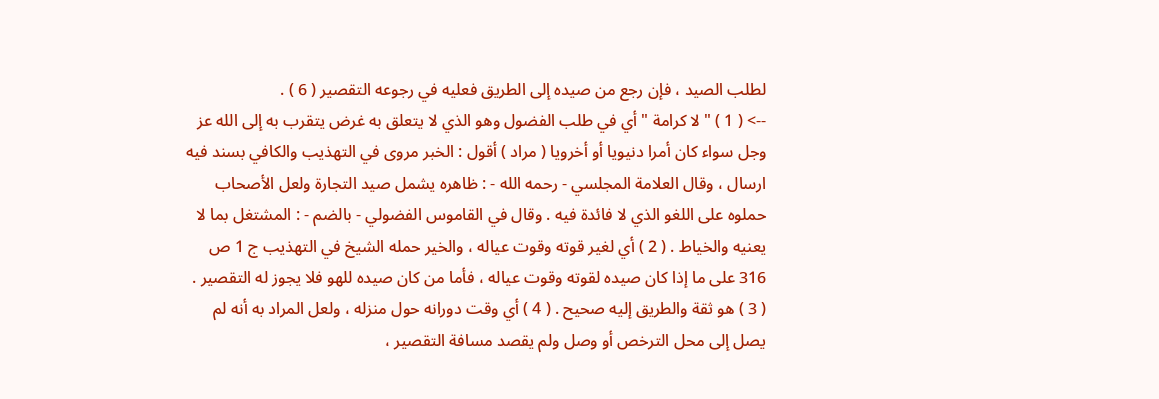لطلب الصيد ، فإن رجع من صيده إلى الطريق فعليه في رجوعه التقصير ( 6 ) .
--> ( 1 ) " لا كرامة " أي في طلب الفضول وهو الذي لا يتعلق به غرض يتقرب به إلى الله عز وجل سواء كان أمرا دنيويا أو أخرويا ( مراد ) أقول : الخبر مروى في التهذيب والكافي بسند فيه ارسال ، وقال العلامة المجلسي - رحمه الله - : ظاهره يشمل صيد التجارة ولعل الأصحاب حملوه على اللغو الذي لا فائدة فيه . وقال في القاموس الفضولي - بالضم - : المشتغل بما لا يعنيه والخياط . ( 2 ) أي لغير قوته وقوت عياله ، والخير حمله الشيخ في التهذيب ج 1 ص 316 على ما إذا كان صيده لقوته وقوت عياله ، فأما من كان صيده للهو فلا يجوز له التقصير . ( 3 ) هو ثقة والطريق إليه صحيح . ( 4 ) أي وقت دورانه حول منزله ، ولعل المراد به أنه لم يصل إلى محل الترخص أو وصل ولم يقصد مسافة التقصير ،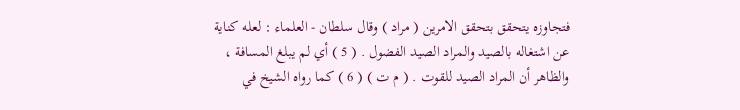فتجاوزه يتحقق بتحقق الامرين ( مراد ) وقال سلطان - العلماء : لعله كناية عن اشتغاله بالصيد والمراد الصيد الفضول . ( 5 ) أي لم يبلغ المسافة ، والظاهر أن المراد الصيد للقوت . ( م ت ) ( 6 ) كما رواه الشيخ في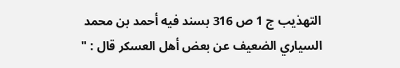التهذيب ج 1 ص 316 بسند فيه أحمد بن محمد السياري الضعيف عن بعض أهل العسكر قال : "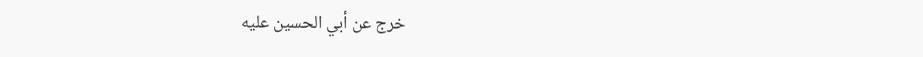خرج عن أبي الحسين عليه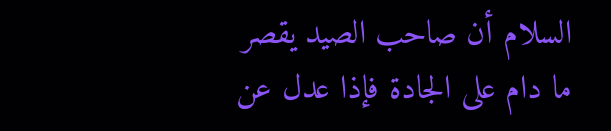السلام أن صاحب الصيد يقصر ما دام على الجادة فإذا عدل عن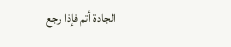الجادة أتم فإذا رجع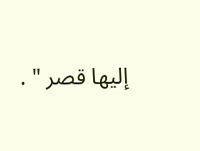إليها قصر " .